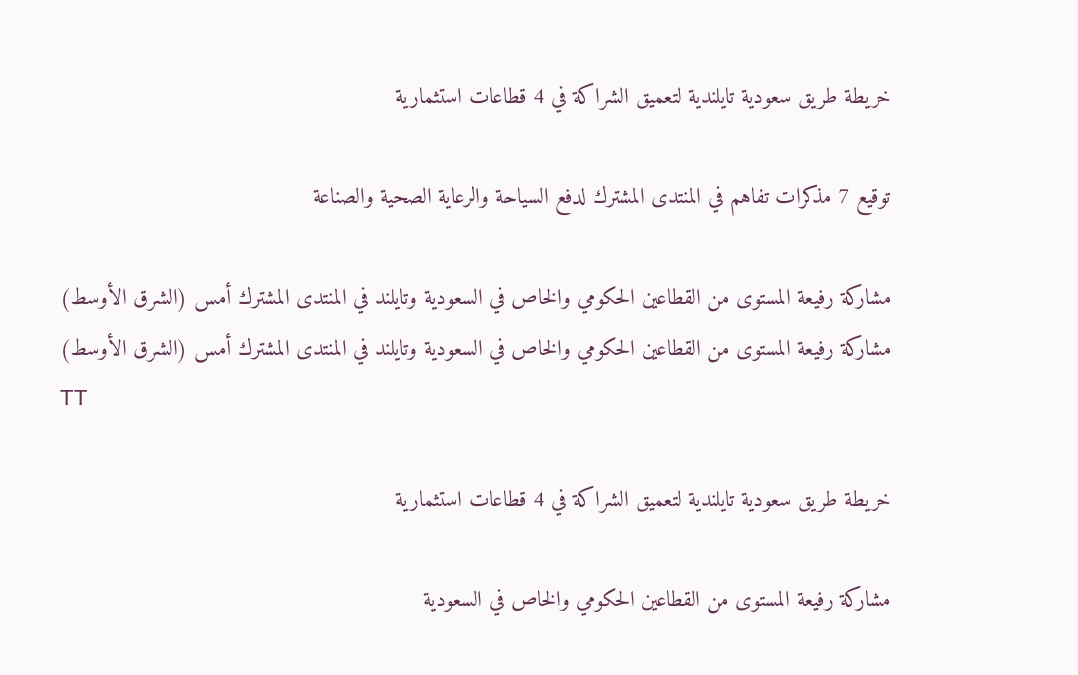خريطة طريق سعودية تايلندية لتعميق الشراكة في 4 قطاعات استثمارية

توقيع 7 مذكرات تفاهم في المنتدى المشترك لدفع السياحة والرعاية الصحية والصناعة

مشاركة رفيعة المستوى من القطاعين الحكومي والخاص في السعودية وتايلند في المنتدى المشترك أمس (الشرق الأوسط)
مشاركة رفيعة المستوى من القطاعين الحكومي والخاص في السعودية وتايلند في المنتدى المشترك أمس (الشرق الأوسط)
TT

خريطة طريق سعودية تايلندية لتعميق الشراكة في 4 قطاعات استثمارية

مشاركة رفيعة المستوى من القطاعين الحكومي والخاص في السعودية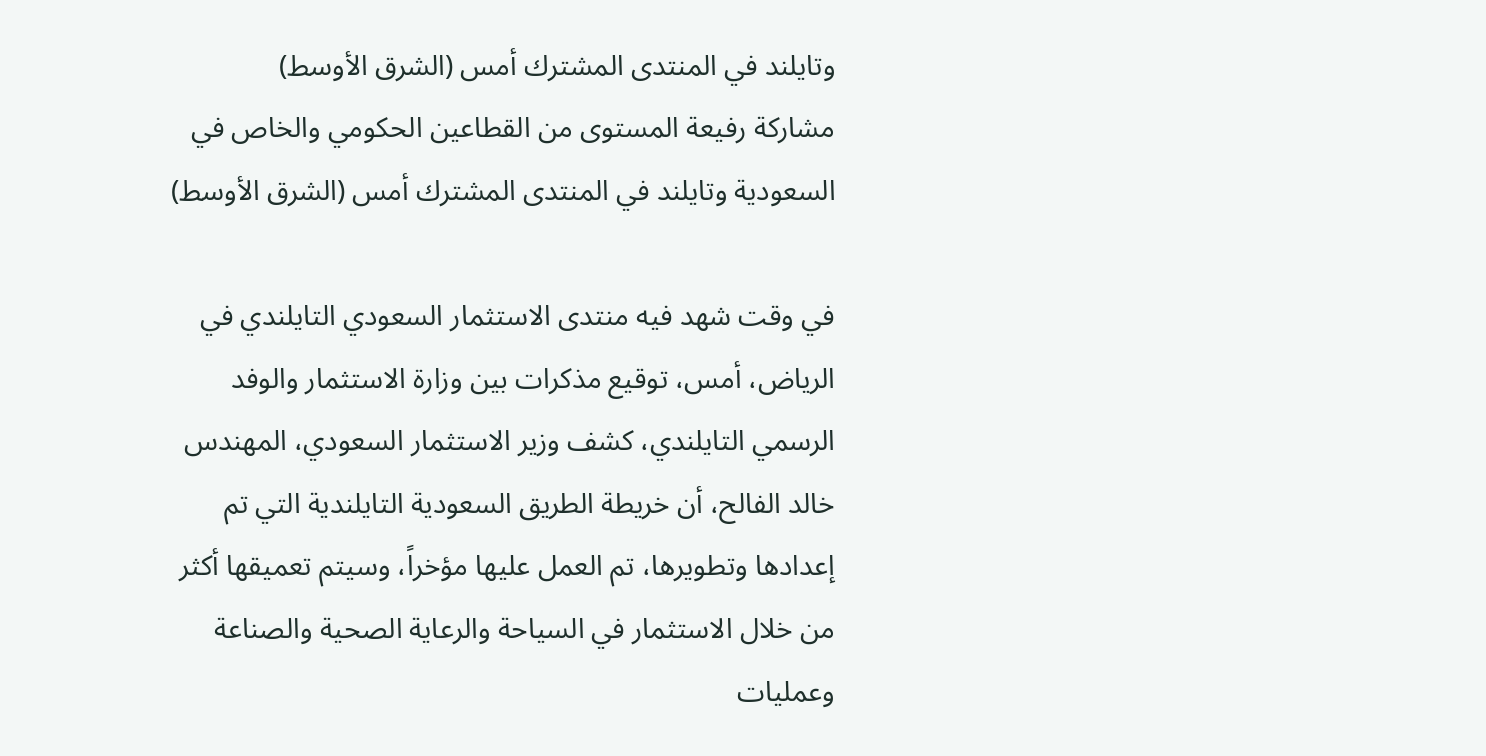وتايلند في المنتدى المشترك أمس (الشرق الأوسط)
مشاركة رفيعة المستوى من القطاعين الحكومي والخاص في السعودية وتايلند في المنتدى المشترك أمس (الشرق الأوسط)

في وقت شهد فيه منتدى الاستثمار السعودي التايلندي في الرياض، أمس، توقيع مذكرات بين وزارة الاستثمار والوفد الرسمي التايلندي، كشف وزير الاستثمار السعودي، المهندس خالد الفالح، أن خريطة الطريق السعودية التايلندية التي تم إعدادها وتطويرها، تم العمل عليها مؤخراً، وسيتم تعميقها أكثر من خلال الاستثمار في السياحة والرعاية الصحية والصناعة وعمليات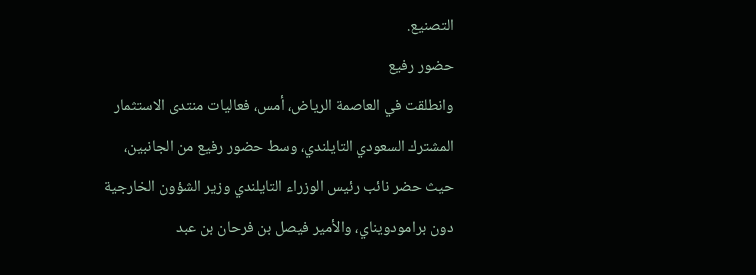التصنيع.
حضور رفيع
وانطلقت في العاصمة الرياض، أمس، فعاليات منتدى الاستثمار المشترك السعودي التايلندي، وسط حضور رفيع من الجانبين، حيث حضر نائب رئيس الوزراء التايلندي وزير الشؤون الخارجية دون برامودويناي، والأمير فيصل بن فرحان بن عبد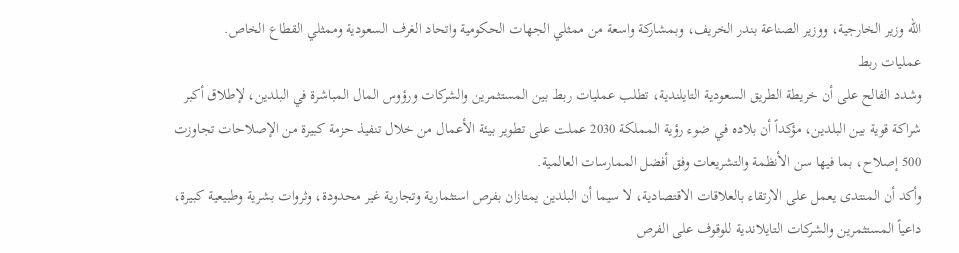الله وزير الخارجية، ووزير الصناعة بندر الخريف، وبمشاركة واسعة من ممثلي الجهات الحكومية واتحاد الغرف السعودية وممثلي القطاع الخاص.
عمليات ربط
وشدد الفالح على أن خريطة الطريق السعودية التايلندية، تطلب عمليات ربط بين المستثمرين والشركات ورؤوس المال المباشرة في البلدين، لإطلاق أكبر شراكة قوية بين البلدين، مؤكداً أن بلاده في ضوء رؤية المملكة 2030 عملت على تطوير بيئة الأعمال من خلال تنفيذ حزمة كبيرة من الإصلاحات تجاوزت 500 إصلاح، بما فيها سن الأنظمة والتشريعات وفق أفضل الممارسات العالمية.
وأكد أن المنتدى يعمل على الارتقاء بالعلاقات الاقتصادية، لا سيما أن البلدين يمتازان بفرص استثمارية وتجارية غير محدودة، وثروات بشرية وطبيعية كبيرة، داعياً المستثمرين والشركات التايلاندية للوقوف على الفرص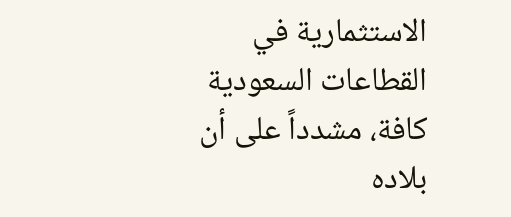الاستثمارية في القطاعات السعودية كافة، مشدداً على أن بلاده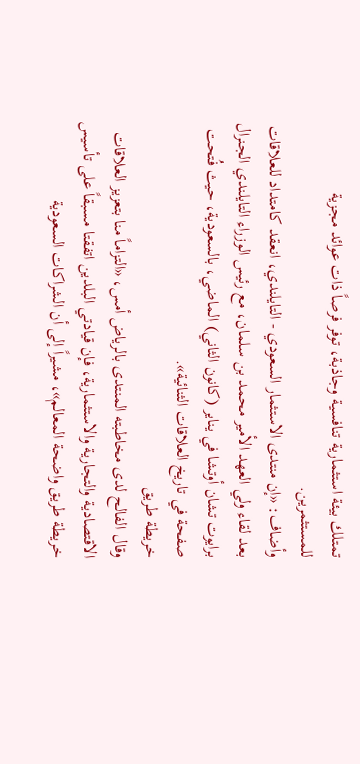تمتلك بيئة استثمارية تنافسية وجاذبة، توفر فرصاً ذات عوائد مجزية للمستثمرين.
وأضاف: «إن منتدى الاستثمار السعودي - التايلندي، انعقد كامتداد للعلاقات بعد لقاء ولي العهد الأمير محمد بن سلمان، مع رئيس الوزراء التايلندي الجنرال برايوت تشان أوتشا في يناير (كانون الثاني) الماضي، بالسعودية، حيث فُتحت صفحة في تاريخ العلاقات الثنائية».
خريطة طريق
وقال الفالح لدى مخاطبته المنتدى بالرياض أمس، «التزاماً منا بتعزيز العلاقات الاقتصادية والتجارية والاستثمارية، فإن قيادتي البلدين اتفقتا مسبقاً على تأسيس خريطة طريق واضحة المعالم»، مشيراً إلى أن الشراكات السعودية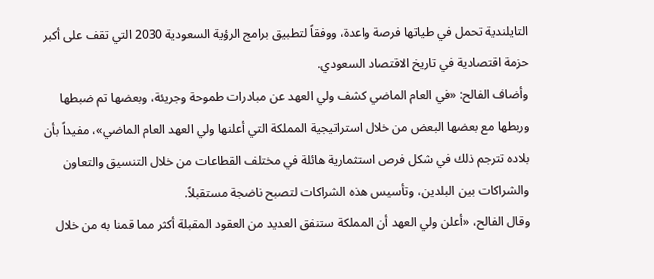التايلندية تحمل في طياتها فرصة واعدة، ووفقاً لتطبيق برامج الرؤية السعودية 2030 التي تقف على أكبر حزمة اقتصادية في تاريخ الاقتصاد السعودي.
وأضاف الفالح: «في العام الماضي كشف ولي العهد عن مبادرات طموحة وجريئة، وبعضها تم ضبطها وربطها مع بعضها البعض من خلال استراتيجية المملكة التي أعلنها ولي العهد العام الماضي»، مفيداً بأن بلاده تترجم ذلك في شكل فرص استثمارية هائلة في مختلف القطاعات من خلال التنسيق والتعاون والشراكات بين البلدين، وتأسيس هذه الشراكات لتصبح ناضجة مستقبلاً.
وقال الفالح، «أعلن ولي العهد أن المملكة ستنفق العديد من العقود المقبلة أكثر مما قمنا به من خلال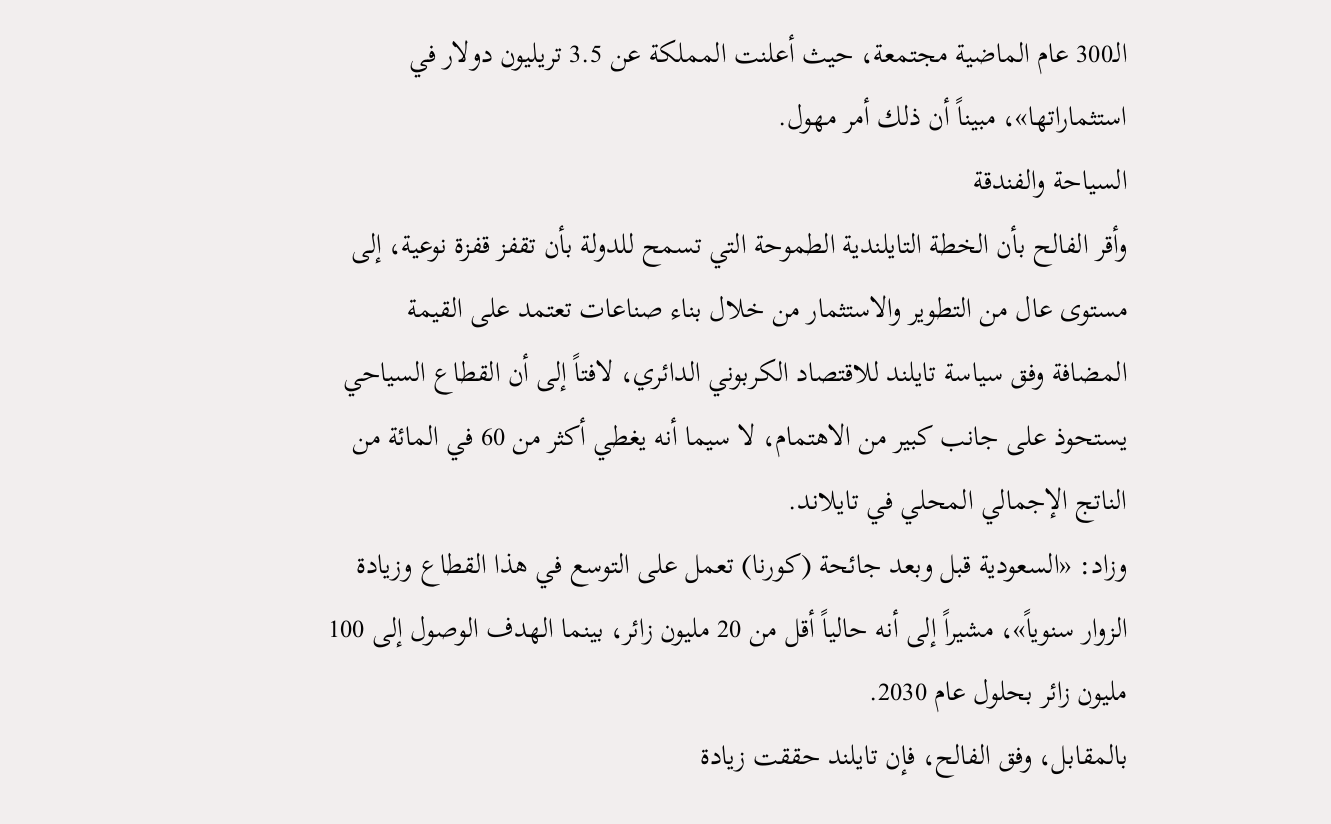الـ300 عام الماضية مجتمعة، حيث أعلنت المملكة عن 3.5 تريليون دولار في استثماراتها»، مبيناً أن ذلك أمر مهول.
السياحة والفندقة
وأقر الفالح بأن الخطة التايلندية الطموحة التي تسمح للدولة بأن تقفز قفزة نوعية، إلى مستوى عال من التطوير والاستثمار من خلال بناء صناعات تعتمد على القيمة المضافة وفق سياسة تايلند للاقتصاد الكربوني الدائري، لافتاً إلى أن القطاع السياحي يستحوذ على جانب كبير من الاهتمام، لا سيما أنه يغطي أكثر من 60 في المائة من الناتج الإجمالي المحلي في تايلاند.
وزاد: «السعودية قبل وبعد جائحة (كورنا) تعمل على التوسع في هذا القطاع وزيادة الزوار سنوياً»، مشيراً إلى أنه حالياً أقل من 20 مليون زائر، بينما الهدف الوصول إلى 100 مليون زائر بحلول عام 2030.
بالمقابل، وفق الفالح، فإن تايلند حققت زيادة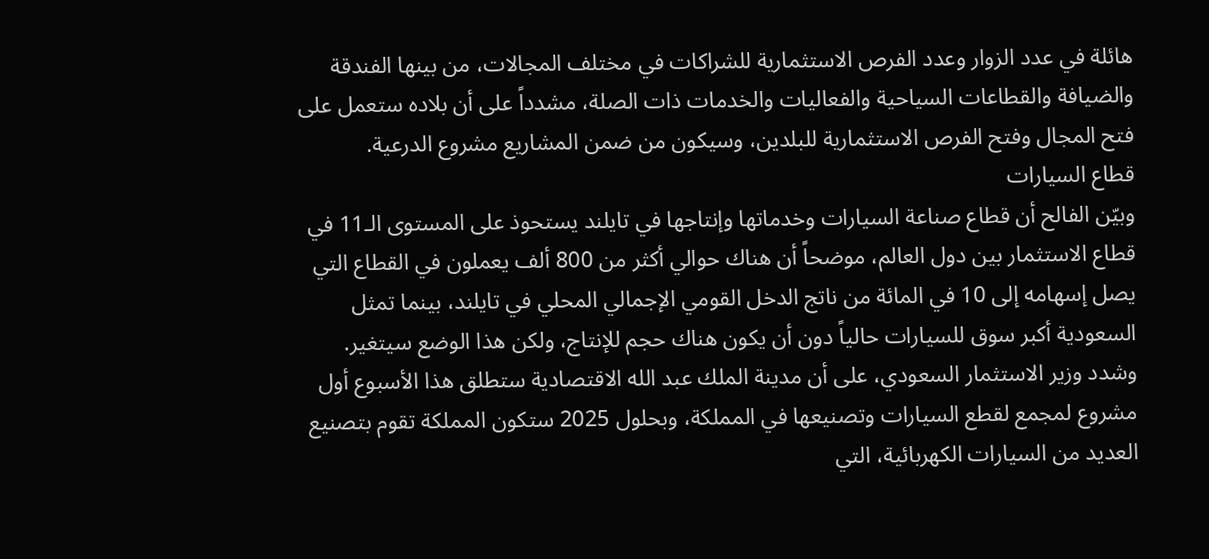هائلة في عدد الزوار وعدد الفرص الاستثمارية للشراكات في مختلف المجالات، من بينها الفندقة والضيافة والقطاعات السياحية والفعاليات والخدمات ذات الصلة، مشدداً على أن بلاده ستعمل على فتح المجال وفتح الفرص الاستثمارية للبلدين، وسيكون من ضمن المشاريع مشروع الدرعية.
قطاع السيارات
وبيّن الفالح أن قطاع صناعة السيارات وخدماتها وإنتاجها في تايلند يستحوذ على المستوى الـ11 في قطاع الاستثمار بين دول العالم، موضحاً أن هناك حوالي أكثر من 800 ألف يعملون في القطاع التي يصل إسهامه إلى 10 في المائة من ناتج الدخل القومي الإجمالي المحلي في تايلند، بينما تمثل السعودية أكبر سوق للسيارات حالياً دون أن يكون هناك حجم للإنتاج، ولكن هذا الوضع سيتغير.
وشدد وزير الاستثمار السعودي، على أن مدينة الملك عبد الله الاقتصادية ستطلق هذا الأسبوع أول مشروع لمجمع لقطع السيارات وتصنيعها في المملكة، وبحلول 2025 ستكون المملكة تقوم بتصنيع العديد من السيارات الكهربائية، التي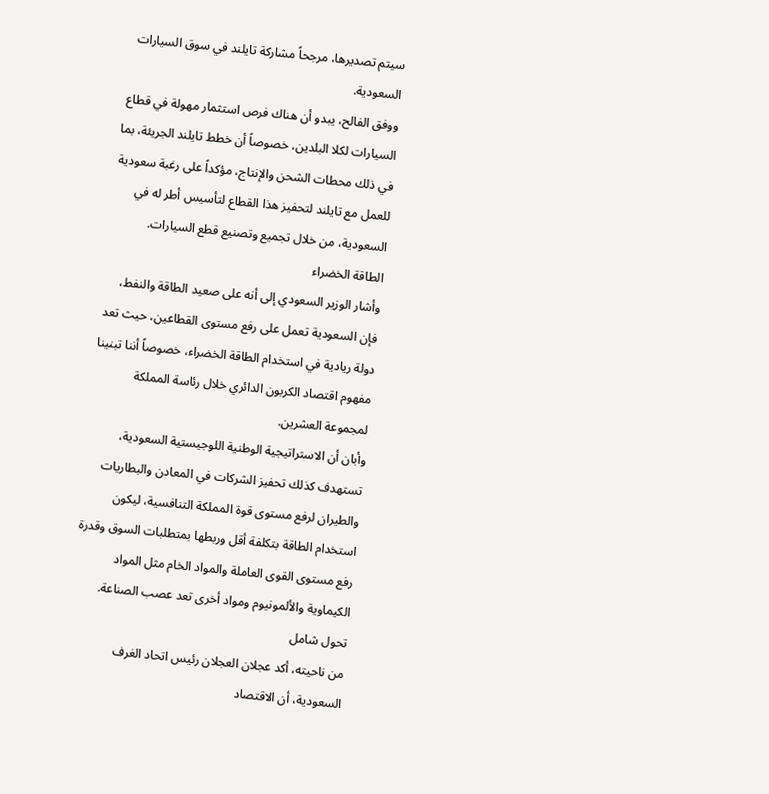سيتم تصديرها، مرجحاً مشاركة تايلند في سوق السيارات السعودية.
ووفق الفالح، يبدو أن هناك فرص استثمار مهولة في قطاع السيارات لكلا البلدين، خصوصاً أن خطط تايلند الجريئة، بما في ذلك محطات الشحن والإنتاج، مؤكداً على رغبة سعودية للعمل مع تايلند لتحفيز هذا القطاع لتأسيس أطر له في السعودية، من خلال تجميع وتصنيع قطع السيارات.
الطاقة الخضراء
وأشار الوزير السعودي إلى أنه على صعيد الطاقة والنفط، فإن السعودية تعمل على رفع مستوى القطاعين، حيث تعد دولة ريادية في استخدام الطاقة الخضراء، خصوصاً أننا تبنينا مفهوم اقتصاد الكربون الدائري خلال رئاسة المملكة لمجموعة العشرين.
وأبان أن الاستراتيجية الوطنية اللوجيستية السعودية، تستهدف كذلك تحفيز الشركات في المعادن والبطاريات والطيران لرفع مستوى قوة المملكة التنافسية، ليكون استخدام الطاقة بتكلفة أقل وربطها بمتطلبات السوق وقدرة رفع مستوى القوى العاملة والمواد الخام مثل المواد الكيماوية والألمونيوم ومواد أخرى تعد عصب الصناعة.
تحول شامل
من ناحيته، أكد عجلان العجلان رئيس اتحاد الغرف السعودية، أن الاقتصاد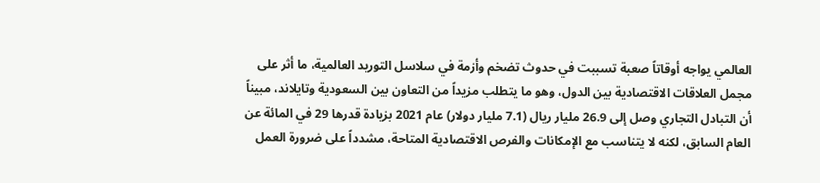العالمي يواجه أوقاتاً صعبة تسببت في حدوث تضخم وأزمة في سلاسل التوريد العالمية، ما أثر على مجمل العلاقات الاقتصادية بين الدول، وهو ما يتطلب مزيداً من التعاون بين السعودية وتايلاند، مبيناً أن التبادل التجاري وصل إلى 26.9 مليار ريال (7.1 مليار دولار) عام 2021 بزيادة قدرها 29 في المائة عن العام السابق، لكنه لا يتناسب مع الإمكانات والفرص الاقتصادية المتاحة، مشدداً على ضرورة العمل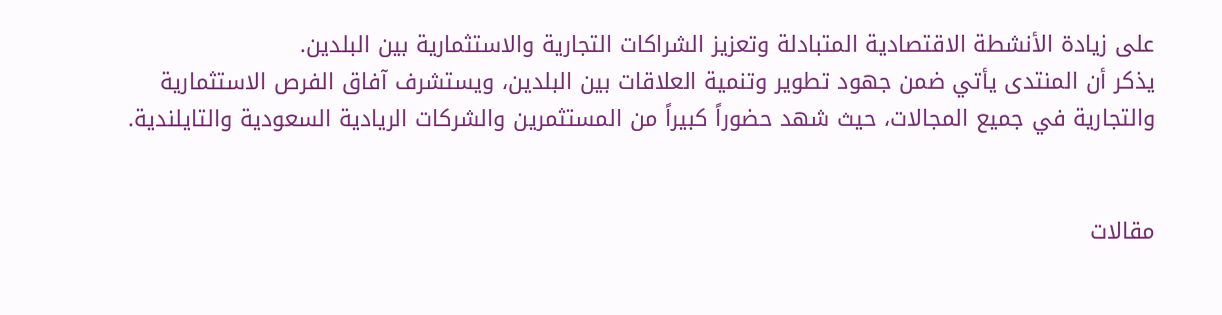على زيادة الأنشطة الاقتصادية المتبادلة وتعزيز الشراكات التجارية والاستثمارية بين البلدين.
يذكر أن المنتدى يأتي ضمن جهود تطوير وتنمية العلاقات بين البلدين، ويستشرف آفاق الفرص الاستثمارية والتجارية في جميع المجالات، حيث شهد حضوراً كبيراً من المستثمرين والشركات الريادية السعودية والتايلندية.


مقالات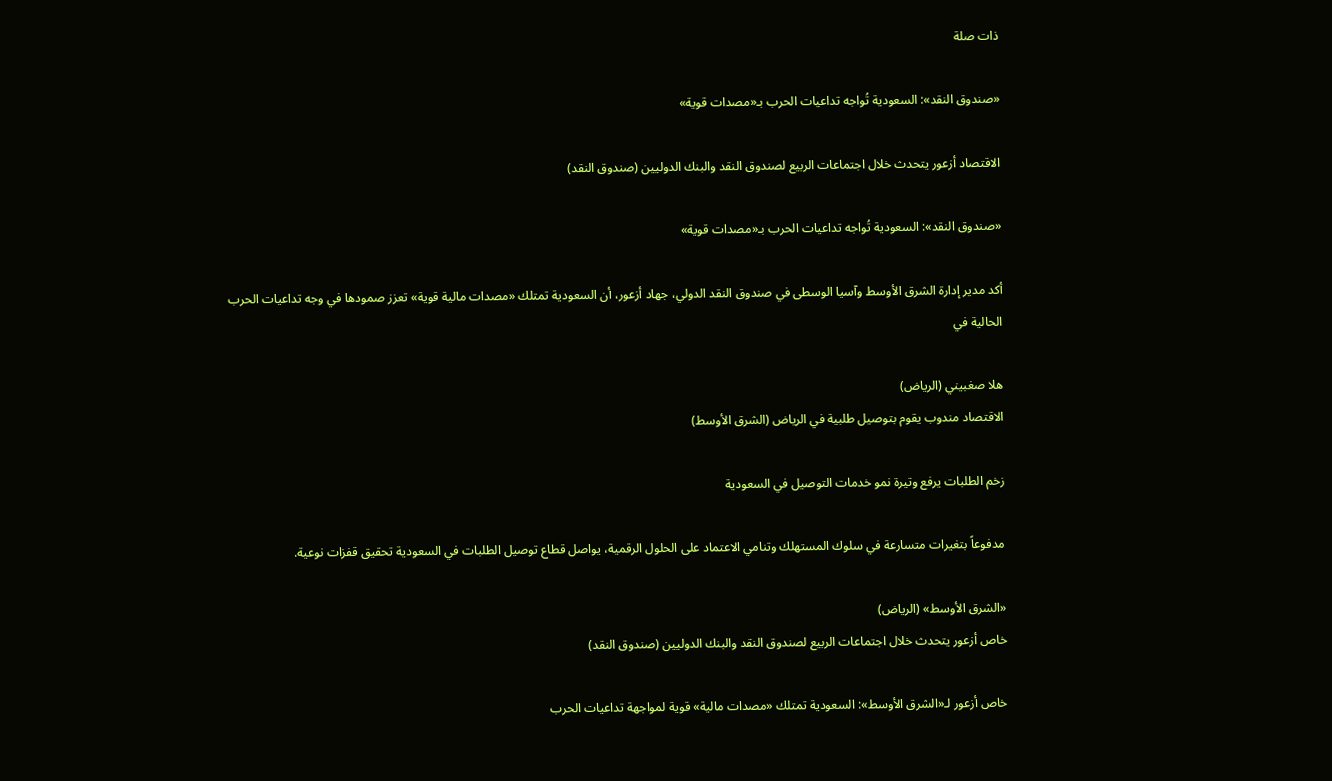ذات صلة

«صندوق النقد»: السعودية تُواجه تداعيات الحرب بـ«مصدات قوية»

الاقتصاد أزعور يتحدث خلال اجتماعات الربيع لصندوق النقد والبنك الدوليين (صندوق النقد)

«صندوق النقد»: السعودية تُواجه تداعيات الحرب بـ«مصدات قوية»

أكد مدير إدارة الشرق الأوسط وآسيا الوسطى في صندوق النقد الدولي، جهاد أزعور، أن السعودية تمتلك «مصدات مالية قوية» تعزز صمودها في وجه تداعيات الحرب الحالية في

هلا صغبيني (الرياض)
الاقتصاد مندوب يقوم بتوصيل طلبية في الرياض (الشرق الأوسط)

زخم الطلبات يرفع وتيرة نمو خدمات التوصيل في السعودية

مدفوعاً بتغيرات متسارعة في سلوك المستهلك وتنامي الاعتماد على الحلول الرقمية، يواصل قطاع توصيل الطلبات في السعودية تحقيق قفزات نوعية.

«الشرق الأوسط» (الرياض)
خاص أزعور يتحدث خلال اجتماعات الربيع لصندوق النقد والبنك الدوليين (صندوق النقد)

خاص أزعور لـ«الشرق الأوسط»: السعودية تمتلك «مصدات مالية» قوية لمواجهة تداعيات الحرب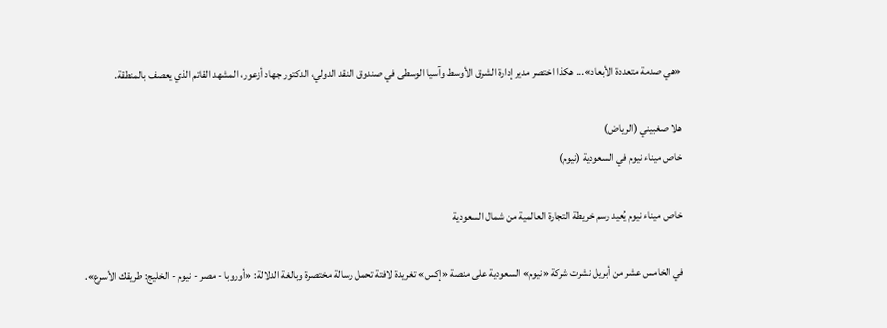«هي صدمة متعددة الأبعاد»... هكذا اختصر مدير إدارة الشرق الأوسط وآسيا الوسطى في صندوق النقد الدولي، الدكتور جهاد أزعور، المشهد القاتم الذي يعصف بالمنطقة.

هلا صغبيني (الرياض)
خاص ميناء نيوم في السعودية (نيوم)

خاص ميناء نيوم يُعيد رسم خريطة التجارة العالمية من شمال السعودية

في الخامس عشر من أبريل نشرت شركة «نيوم» السعودية على منصة «إكس» تغريدة لافتة تحمل رسالة مختصرة وبالغة الدلالة: «أوروبا - مصر - نيوم - الخليج: طريقك الأسرع».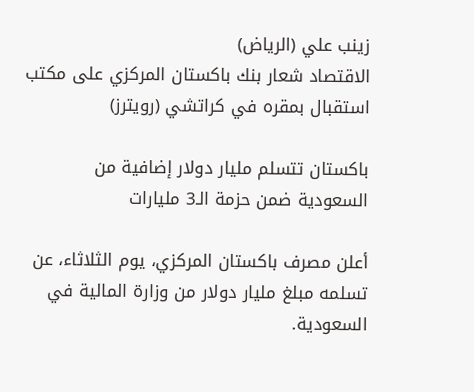زينب علي (الرياض)
الاقتصاد شعار بنك باكستان المركزي على مكتب استقبال بمقره في كراتشي (رويترز)

باكستان تتسلم مليار دولار إضافية من السعودية ضمن حزمة الـ3 مليارات

أعلن مصرف باكستان المركزي، يوم الثلاثاء، عن تسلمه مبلغ مليار دولار من وزارة المالية في السعودية.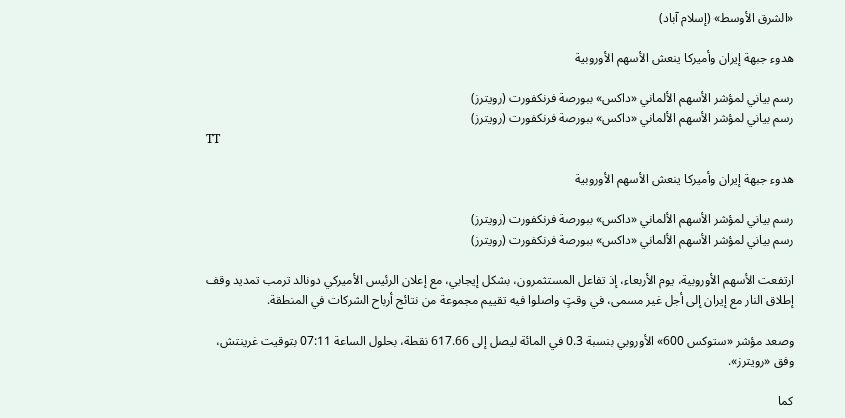«الشرق الأوسط» (إسلام آباد)

هدوء جبهة إيران وأميركا ينعش الأسهم الأوروبية

رسم بياني لمؤشر الأسهم الألماني «داكس» ببورصة فرنكفورت (رويترز)
رسم بياني لمؤشر الأسهم الألماني «داكس» ببورصة فرنكفورت (رويترز)
TT

هدوء جبهة إيران وأميركا ينعش الأسهم الأوروبية

رسم بياني لمؤشر الأسهم الألماني «داكس» ببورصة فرنكفورت (رويترز)
رسم بياني لمؤشر الأسهم الألماني «داكس» ببورصة فرنكفورت (رويترز)

ارتفعت الأسهم الأوروبية، يوم الأربعاء، إذ تفاعل المستثمرون، بشكل إيجابي، مع إعلان الرئيس الأميركي دونالد ترمب تمديد وقف إطلاق النار مع إيران إلى أجل غير مسمى، في وقتٍ واصلوا فيه تقييم مجموعة من نتائج أرباح الشركات في المنطقة.

وصعد مؤشر «ستوكس 600» الأوروبي بنسبة 0.3 في المائة ليصل إلى 617.66 نقطة، بحلول الساعة 07:11 بتوقيت غرينتش، وفق «رويترز».

كما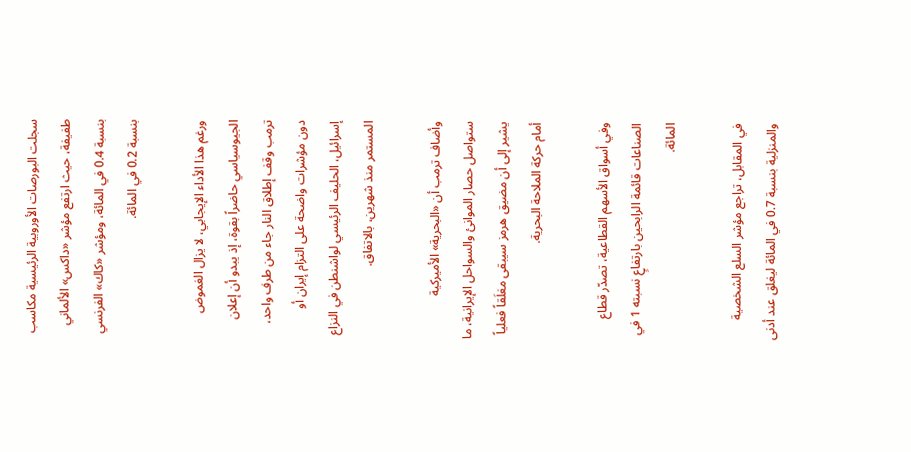سجلت البورصات الأوروبية الرئيسية مكاسب طفيفة، حيث ارتفع مؤشر «داكس» الألماني بنسبة 0.4 في المائة، ومؤشر «كاك» الفرنسي بنسبة 0.2 في المائة.

ورغم هذا الأداء الإيجابي، لا يزال الغموض الجيوسياسي حاضراً بقوة، إذ يبدو أن إعلان ترمب وقف إطلاق النار جاء من طرف واحد، دون مؤشرات واضحة على التزام إيران أو إسرائيل، الحليف الرئيسي لواشنطن في النزاع المستمر منذ شهرين، بالاتفاق.

وأضاف ترمب أن «البحرية» الأميركية ستواصل حصار الموانئ والسواحل الإيرانية، ما يشير إلى أن مضيق هرمز سيبقى مغلَقاً فعلياً أمام حركة الملاحة البحرية.

وفي أسواق الأسهم القطاعية، تصدّر قطاع الصناعات قائمة الرابحين بارتفاعٍ نسبته 1 في المائة.

في المقابل، تراجع مؤشر السلع الشخصية والمنزلية بنسبة 0.7 في المائة ليغلق عند أدنى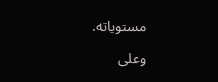مستوياته.

وعلى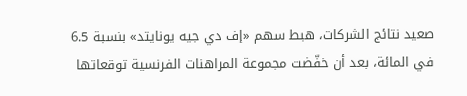صعيد نتائج الشركات، هبط سهم «إف دي جيه يونايتد» بنسبة 6.5 في المائة، بعد أن خفّضت مجموعة المراهنات الفرنسية توقعاتها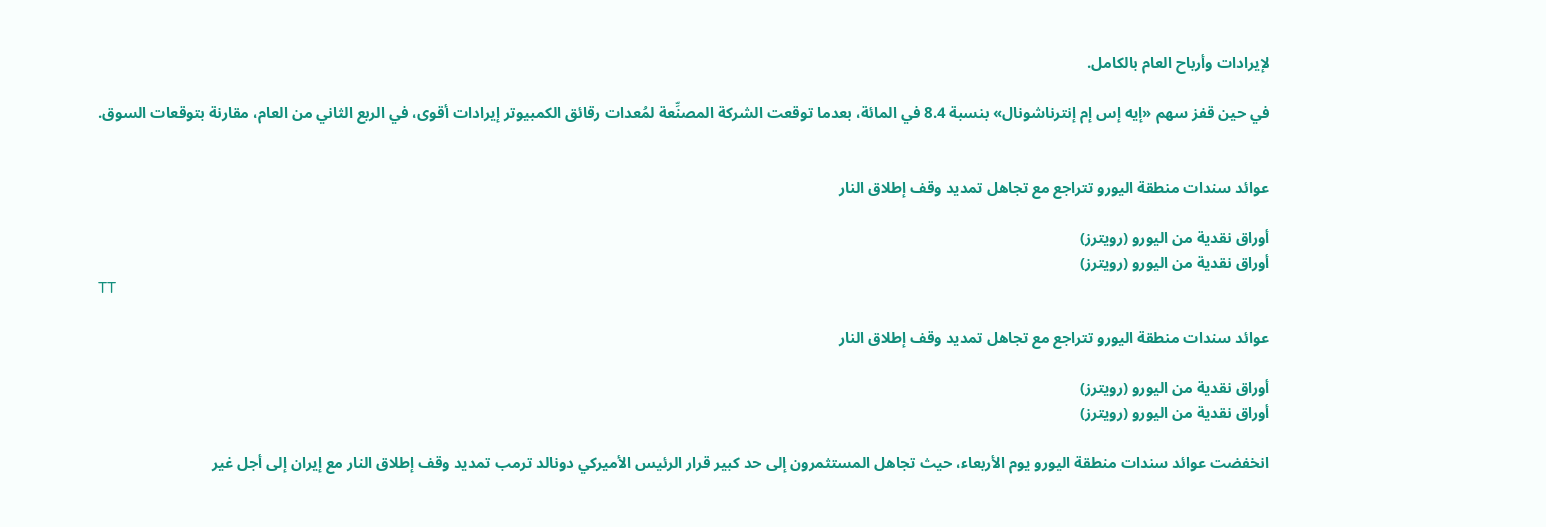لإيرادات وأرباح العام بالكامل.

في حين قفز سهم «إيه إس إم إنترناشونال» بنسبة 8.4 في المائة، بعدما توقعت الشركة المصنِّعة لمُعدات رقائق الكمبيوتر إيرادات أقوى، في الربع الثاني من العام، مقارنة بتوقعات السوق.


عوائد سندات منطقة اليورو تتراجع مع تجاهل تمديد وقف إطلاق النار

أوراق نقدية من اليورو (رويترز)
أوراق نقدية من اليورو (رويترز)
TT

عوائد سندات منطقة اليورو تتراجع مع تجاهل تمديد وقف إطلاق النار

أوراق نقدية من اليورو (رويترز)
أوراق نقدية من اليورو (رويترز)

انخفضت عوائد سندات منطقة اليورو يوم الأربعاء، حيث تجاهل المستثمرون إلى حد كبير قرار الرئيس الأميركي دونالد ترمب تمديد وقف إطلاق النار مع إيران إلى أجل غير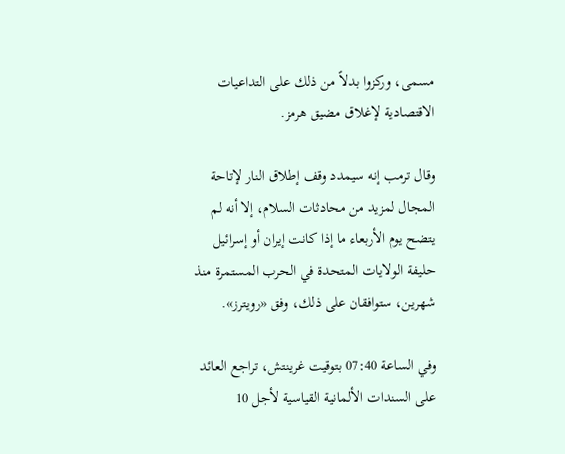مسمى، وركزوا بدلاً من ذلك على التداعيات الاقتصادية لإغلاق مضيق هرمز.

وقال ترمب إنه سيمدد وقف إطلاق النار لإتاحة المجال لمزيد من محادثات السلام، إلا أنه لم يتضح يوم الأربعاء ما إذا كانت إيران أو إسرائيل حليفة الولايات المتحدة في الحرب المستمرة منذ شهرين، ستوافقان على ذلك، وفق «رويترز».

وفي الساعة 07:40 بتوقيت غرينتش، تراجع العائد على السندات الألمانية القياسية لأجل 10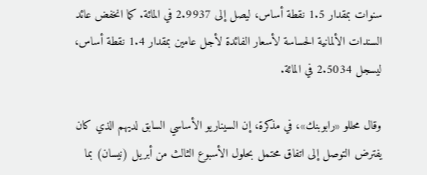سنوات بمقدار 1.5 نقطة أساس، ليصل إلى 2.9937 في المائة. كما انخفض عائد السندات الألمانية الحساسة لأسعار الفائدة لأجل عامين بمقدار 1.4 نقطة أساس، ليسجل 2.5034 في المائة.

وقال محللو «رابوبنك»، في مذكرة، إن السيناريو الأساسي السابق لديهم الذي كان يفترض التوصل إلى اتفاق محتمل بحلول الأسبوع الثالث من أبريل (نيسان) بما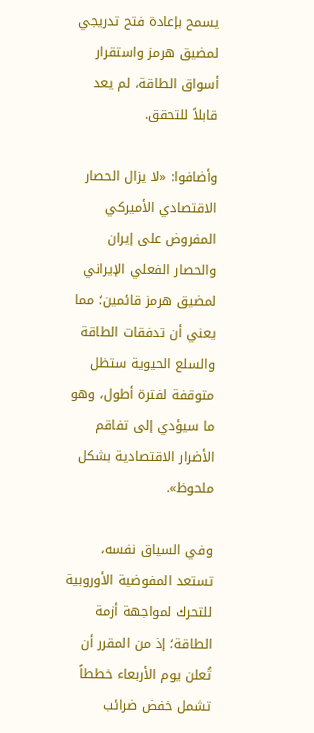يسمح بإعادة فتح تدريجي لمضيق هرمز واستقرار أسواق الطاقة، لم يعد قابلاً للتحقق.

وأضافوا: «لا يزال الحصار الاقتصادي الأميركي المفروض على إيران والحصار الفعلي الإيراني لمضيق هرمز قائمين؛ مما يعني أن تدفقات الطاقة والسلع الحيوية ستظل متوقفة لفترة أطول، وهو ما سيؤدي إلى تفاقم الأضرار الاقتصادية بشكل ملحوظ».

وفي السياق نفسه، تستعد المفوضية الأوروبية للتحرك لمواجهة أزمة الطاقة؛ إذ من المقرر أن تُعلن يوم الأربعاء خططاً تشمل خفض ضرائب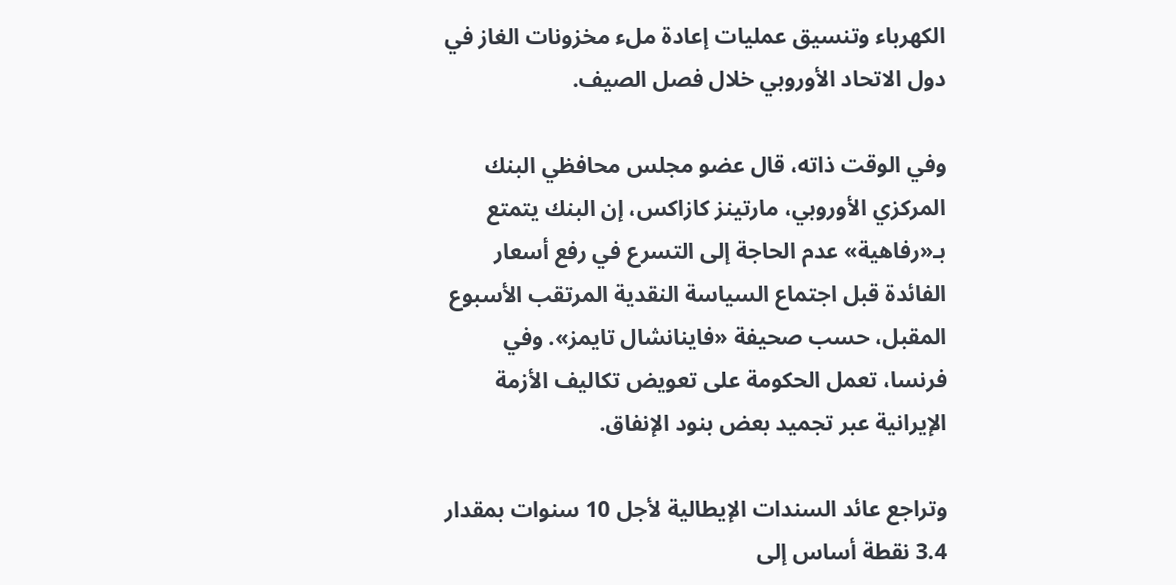الكهرباء وتنسيق عمليات إعادة ملء مخزونات الغاز في دول الاتحاد الأوروبي خلال فصل الصيف.

وفي الوقت ذاته، قال عضو مجلس محافظي البنك المركزي الأوروبي، مارتينز كازاكس، إن البنك يتمتع بـ«رفاهية» عدم الحاجة إلى التسرع في رفع أسعار الفائدة قبل اجتماع السياسة النقدية المرتقب الأسبوع المقبل، حسب صحيفة «فاينانشال تايمز». وفي فرنسا، تعمل الحكومة على تعويض تكاليف الأزمة الإيرانية عبر تجميد بعض بنود الإنفاق.

وتراجع عائد السندات الإيطالية لأجل 10 سنوات بمقدار 3.4 نقطة أساس إلى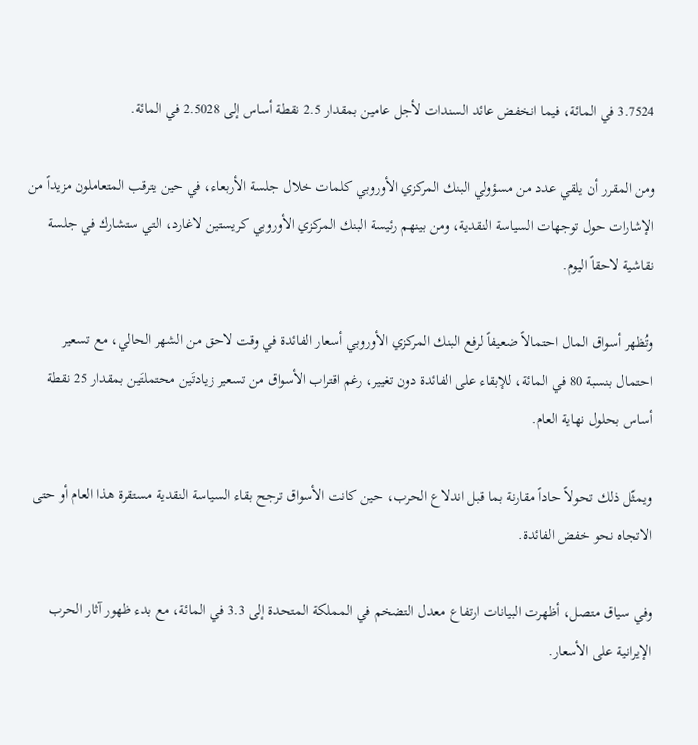3.7524 في المائة، فيما انخفض عائد السندات لأجل عامين بمقدار 2.5 نقطة أساس إلى 2.5028 في المائة.

ومن المقرر أن يلقي عدد من مسؤولي البنك المركزي الأوروبي كلمات خلال جلسة الأربعاء، في حين يترقب المتعاملون مزيداً من الإشارات حول توجهات السياسة النقدية، ومن بينهم رئيسة البنك المركزي الأوروبي كريستين لاغارد، التي ستشارك في جلسة نقاشية لاحقاً اليوم.

وتُظهر أسواق المال احتمالاً ضعيفاً لرفع البنك المركزي الأوروبي أسعار الفائدة في وقت لاحق من الشهر الحالي، مع تسعير احتمال بنسبة 80 في المائة، للإبقاء على الفائدة دون تغيير، رغم اقتراب الأسواق من تسعير زيادتَين محتملتَين بمقدار 25 نقطة أساس بحلول نهاية العام.

ويمثّل ذلك تحولاً حاداً مقارنة بما قبل اندلاع الحرب، حين كانت الأسواق ترجح بقاء السياسة النقدية مستقرة هذا العام أو حتى الاتجاه نحو خفض الفائدة.

وفي سياق متصل، أظهرت البيانات ارتفاع معدل التضخم في المملكة المتحدة إلى 3.3 في المائة، مع بدء ظهور آثار الحرب الإيرانية على الأسعار.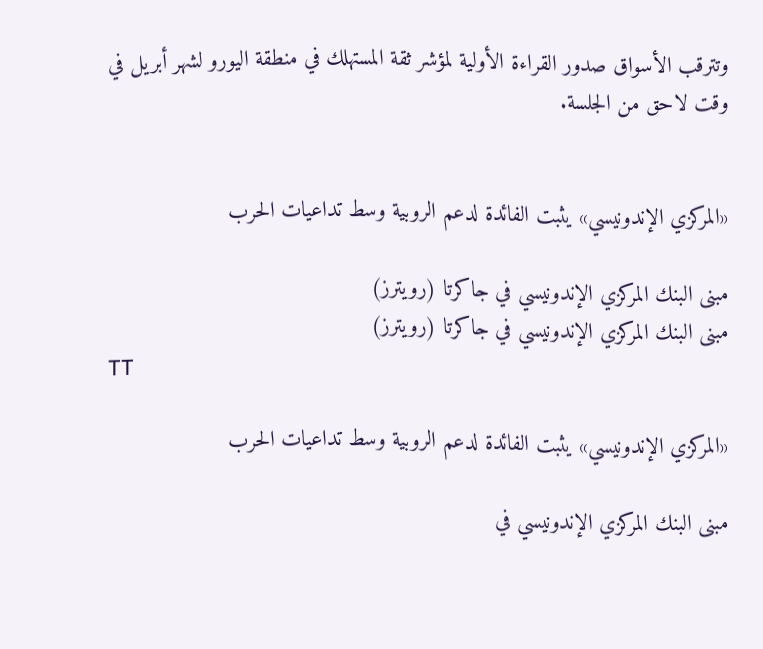وتترقب الأسواق صدور القراءة الأولية لمؤشر ثقة المستهلك في منطقة اليورو لشهر أبريل في وقت لاحق من الجلسة.


«المركزي الإندونيسي» يثبت الفائدة لدعم الروبية وسط تداعيات الحرب

مبنى البنك المركزي الإندونيسي في جاكرتا (رويترز)
مبنى البنك المركزي الإندونيسي في جاكرتا (رويترز)
TT

«المركزي الإندونيسي» يثبت الفائدة لدعم الروبية وسط تداعيات الحرب

مبنى البنك المركزي الإندونيسي في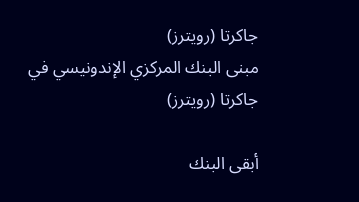جاكرتا (رويترز)
مبنى البنك المركزي الإندونيسي في جاكرتا (رويترز)

أبقى البنك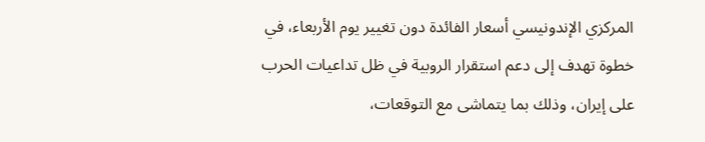المركزي الإندونيسي أسعار الفائدة دون تغيير يوم الأربعاء، في خطوة تهدف إلى دعم استقرار الروبية في ظل تداعيات الحرب على إيران، وذلك بما يتماشى مع التوقعات،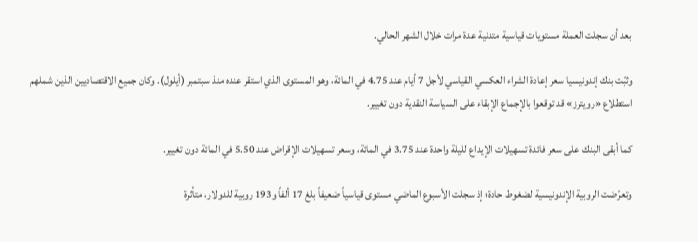بعد أن سجلت العملة مستويات قياسية متدنية عدة مرات خلال الشهر الحالي.

وثبّت بنك إندونيسيا سعر إعادة الشراء العكسي القياسي لأجل 7 أيام عند 4.75 في المائة، وهو المستوى الذي استقر عنده منذ سبتمبر (أيلول). وكان جميع الاقتصاديين الذين شملهم استطلاع «رويترز» قد توقعوا بالإجماع الإبقاء على السياسة النقدية دون تغيير.

كما أبقى البنك على سعر فائدة تسهيلات الإيداع لليلة واحدة عند 3.75 في المائة، وسعر تسهيلات الإقراض عند 5.50 في المائة دون تغيير.

وتعرّضت الروبية الإندونيسية لضغوط حادة؛ إذ سجلت الأسبوع الماضي مستوى قياسياً ضعيفاً بلغ 17 ألفاً و193 روبية للدولار، متأثرة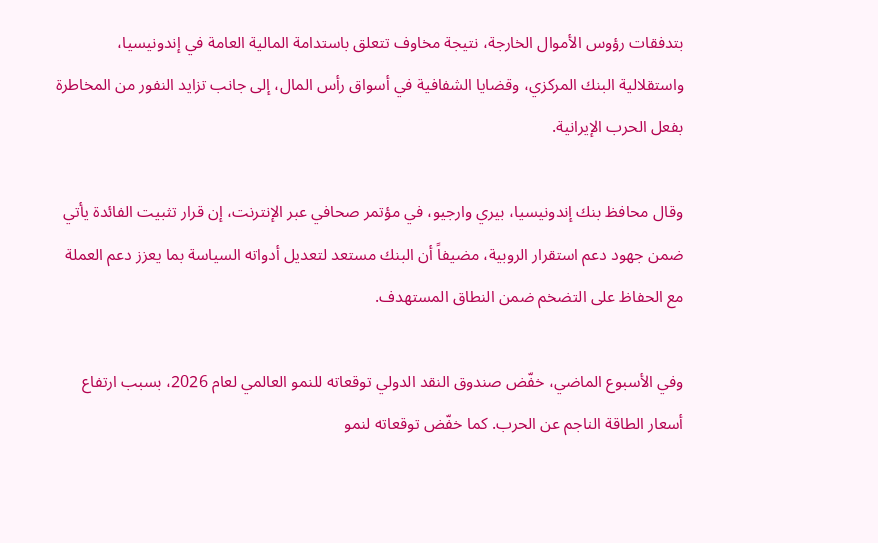بتدفقات رؤوس الأموال الخارجة، نتيجة مخاوف تتعلق باستدامة المالية العامة في إندونيسيا، واستقلالية البنك المركزي، وقضايا الشفافية في أسواق رأس المال، إلى جانب تزايد النفور من المخاطرة بفعل الحرب الإيرانية.

وقال محافظ بنك إندونيسيا، بيري وارجيو، في مؤتمر صحافي عبر الإنترنت، إن قرار تثبيت الفائدة يأتي ضمن جهود دعم استقرار الروبية، مضيفاً أن البنك مستعد لتعديل أدواته السياسة بما يعزز دعم العملة مع الحفاظ على التضخم ضمن النطاق المستهدف.

وفي الأسبوع الماضي، خفّض صندوق النقد الدولي توقعاته للنمو العالمي لعام 2026، بسبب ارتفاع أسعار الطاقة الناجم عن الحرب. كما خفّض توقعاته لنمو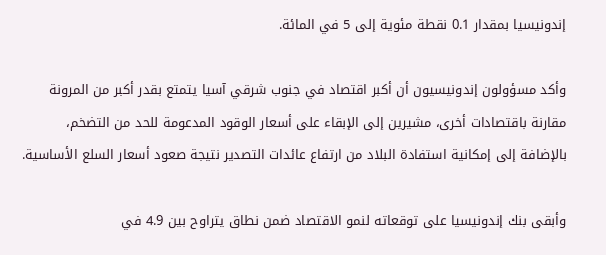إندونيسيا بمقدار 0.1 نقطة مئوية إلى 5 في المائة.

وأكد مسؤولون إندونيسيون أن أكبر اقتصاد في جنوب شرقي آسيا يتمتع بقدر أكبر من المرونة مقارنة باقتصادات أخرى، مشيرين إلى الإبقاء على أسعار الوقود المدعومة للحد من التضخم، بالإضافة إلى إمكانية استفادة البلاد من ارتفاع عائدات التصدير نتيجة صعود أسعار السلع الأساسية.

وأبقى بنك إندونيسيا على توقعاته لنمو الاقتصاد ضمن نطاق يتراوح بين 4.9 في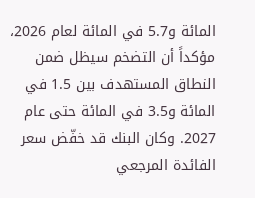المائة و5.7 في المائة لعام 2026، مؤكداً أن التضخم سيظل ضمن النطاق المستهدف بين 1.5 في المائة و3.5 في المائة حتى عام 2027. وكان البنك قد خفّض سعر الفائدة المرجعي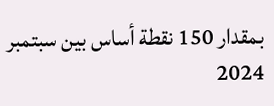بمقدار 150 نقطة أساس بين سبتمبر 2024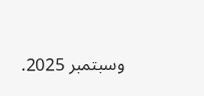وسبتمبر 2025.